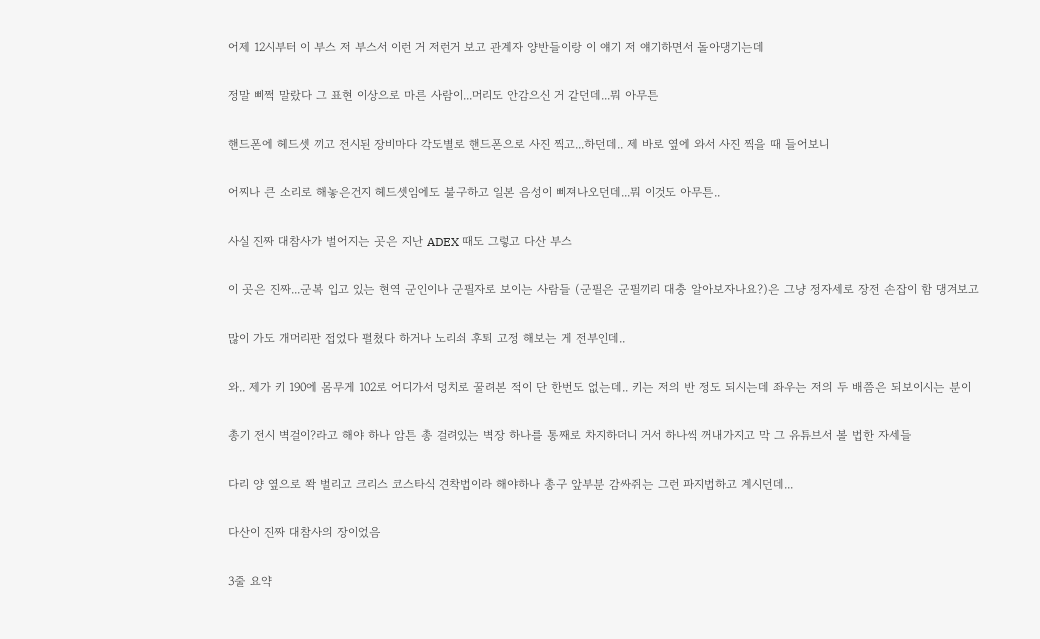어제 12시부터 이 부스 저 부스서 이런 거 저런거 보고 관계자 양반들이랑 이 얘기 저 얘기하면서 돌아댕기는데


정말 삐쩍 말랐다 그 표현 이상으로 마른 사람이...머리도 안감으신 거 같던데...뭐 아무튼


핸드폰에 헤드셋 끼고 전시된 장비마다 각도별로 핸드폰으로 사진 찍고...하던데.. 제 바로 옆에 와서 사진 찍을 때 들어보니


어찌나 큰 소리로 해놓은건지 헤드셋임에도 불구하고 일본 음성이 삐져나오던데...뭐 이것도 아무튼..


사실 진짜 대참사가 벌어지는 곳은 지난 ADEX 때도 그렇고 다산 부스


이 곳은 진짜...군복 입고 있는 현역 군인이나 군필자로 보이는 사람들 (군필은 군필끼리 대충 알아보자나요?)은 그냥 정자세로 장전 손잡이 함 댕겨보고


많이 가도 개머리판 접었다 펼쳤다 하거나 노리쇠 후퇴 고정 해보는 게 전부인데..


와.. 제가 키 190에 몸무게 102로 어디가서 덩치로 꿀려본 적이 단 한번도 없는데.. 키는 저의 반 정도 되시는데 좌우는 저의 두 배쯤은 되보이시는 분이


총기 전시 벽걸이?라고 해야 하나 암튼 총 걸려있는 벽장 하나를 통째로 차지하더니 거서 하나씩 꺼내가지고 막 그 유튜브서 볼 법한 자세들


다리 양 옆으로 쫙 벌리고 크리스 코스타식 견착법이라 해야하나 총구 앞부분 감싸쥐는 그런 파지법하고 계시던데...


다산이 진짜 대참사의 장이었음


3줄 요약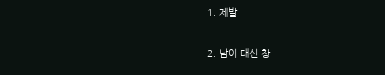1. 제발

2. 남이 대신 창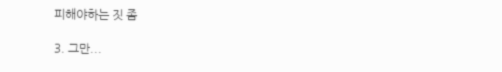피해야하는 짓 좀

3. 그만...